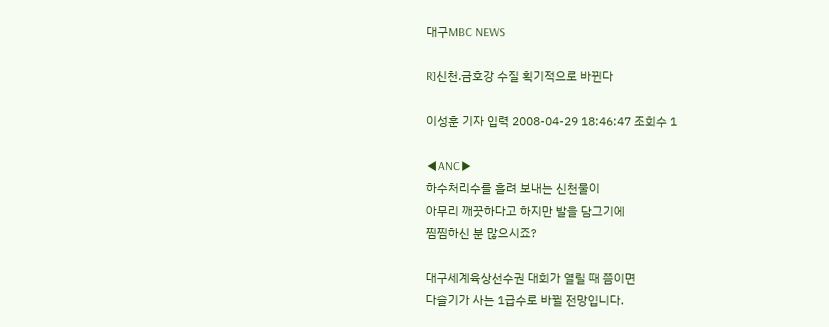대구MBC NEWS

R]신천.금호강 수질 획기적으로 바뀐다

이성훈 기자 입력 2008-04-29 18:46:47 조회수 1

◀ANC▶
하수처리수를 흘려 보내는 신천물이
아무리 깨끗하다고 하지만 발을 담그기에
찜찜하신 분 많으시죠?

대구세계육상선수권 대회가 열릴 때 쯤이면
다슬기가 사는 1급수로 바뀔 전망입니다.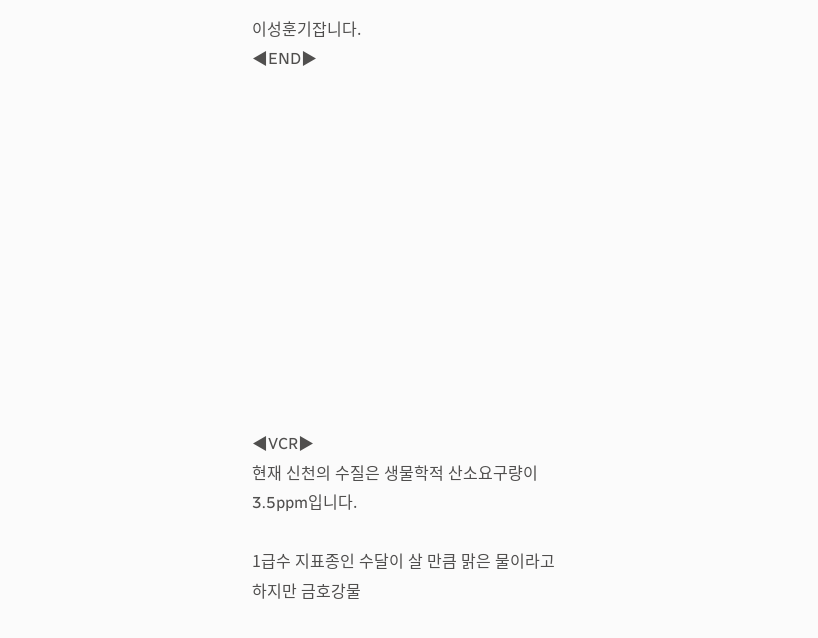이성훈기잡니다.
◀END▶












◀VCR▶
현재 신천의 수질은 생물학적 산소요구량이
3.5ppm입니다.

1급수 지표종인 수달이 살 만큼 맑은 물이라고
하지만 금호강물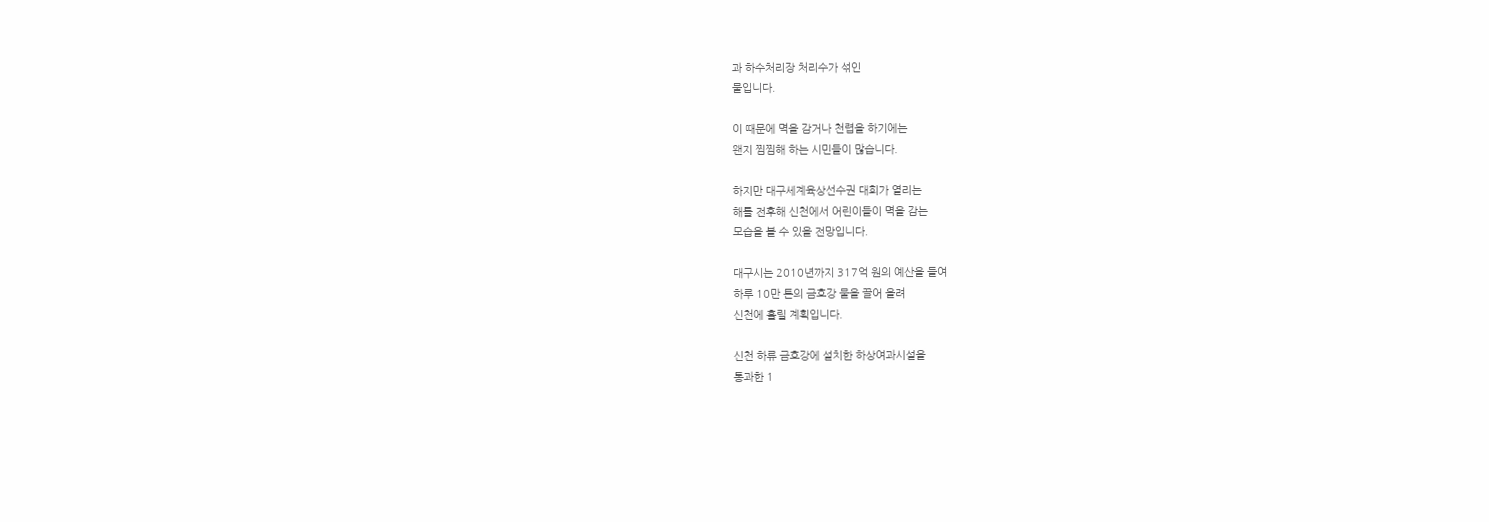과 하수처리장 처리수가 섞인
물입니다.

이 때문에 멱을 감거나 천렵을 하기에는
왠지 찜찜해 하는 시민들이 많습니다.

하지만 대구세계육상선수권 대회가 열리는
해를 전후해 신천에서 어린이들이 멱을 감는
모습을 볼 수 있을 전망입니다.

대구시는 2010년까지 317억 원의 예산을 들여
하루 10만 톤의 금호강 물을 끌어 올려
신천에 흘릴 계획입니다.

신천 하류 금호강에 설치한 하상여과시설을
통과한 1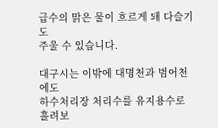급수의 맑은 물이 흐르게 돼 다슬기도
주울 수 있습니다.

대구시는 이밖에 대명천과 범어천에도
하수처리장 처리수를 유지용수로 흘려보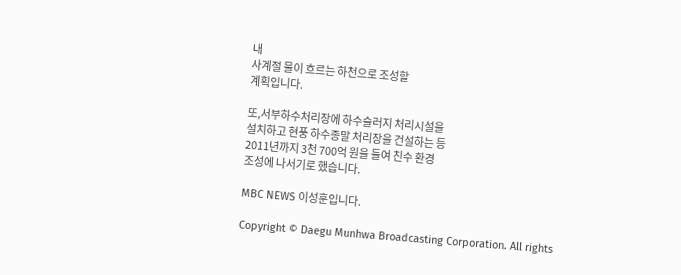내
사계절 물이 흐르는 하천으로 조성할
계획입니다.

또,서부하수처리장에 하수슬러지 처리시설을
설치하고 현풍 하수종말 처리장을 건설하는 등
2011년까지 3천 700억 원을 들여 친수 환경
조성에 나서기로 했습니다.

MBC NEWS 이성훈입니다.

Copyright © Daegu Munhwa Broadcasting Corporation. All rights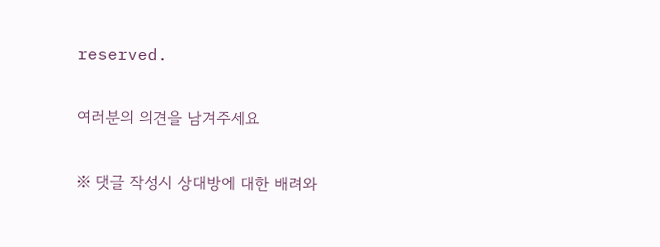reserved.

여러분의 의견을 남겨주세요

※ 댓글 작성시 상대방에 대한 배려와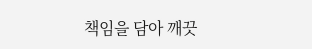책임을 담아 깨끗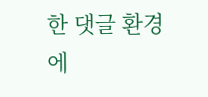한 댓글 환경에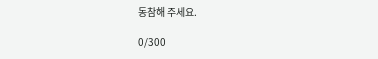동참해 주세요.

0/300